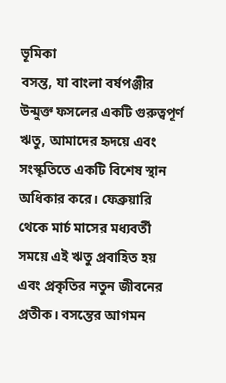ভূমিকা
বসন্ত, যা বাংলা বর্ষপঞ্জীর উন্মুক্ত ফসলের একটি গুরুত্বপূর্ণ ঋতু, আমাদের হৃদয়ে এবং সংস্কৃতিতে একটি বিশেষ স্থান অধিকার করে। ফেব্রুয়ারি থেকে মার্চ মাসের মধ্যবর্তী সময়ে এই ঋতু প্রবাহিত হয় এবং প্রকৃতির নতুন জীবনের প্রতীক। বসন্তের আগমন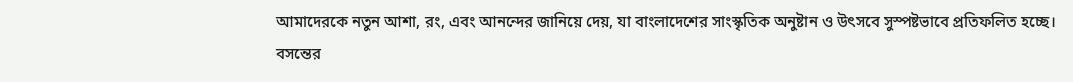আমাদেরকে নতুন আশা, রং, এবং আনন্দের জানিয়ে দেয়, যা বাংলাদেশের সাংস্কৃতিক অনুষ্টান ও উৎসবে সুস্পষ্টভাবে প্রতিফলিত হচ্ছে।
বসন্তের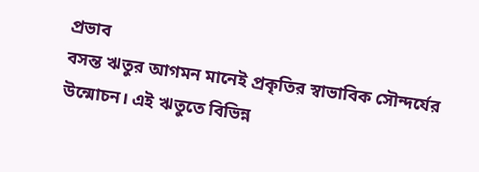প্রভাব
বসন্ত ঋতুর আগমন মানেই প্রকৃতির স্বাভাবিক সৌন্দর্যের উন্মোচন। এই ঋতুতে বিভিন্ন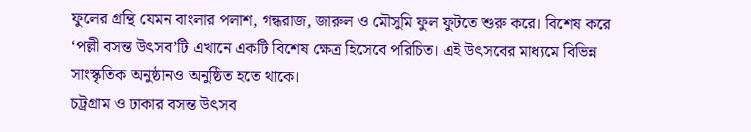ফুলের গ্রন্থি যেমন বাংলার পলাশ, গন্ধরাজ, জারুল ও মৌসুমি ফুল ফুটতে শুরু করে। বিশেষ করে ‘পল্লী বসন্ত উৎসব’টি এখানে একটি বিশেষ ক্ষেত্র হিসেবে পরিচিত। এই উৎসবের মাধ্যমে বিভিন্ন সাংস্কৃতিক অনুষ্ঠানও অনুষ্ঠিত হতে থাকে।
চট্রগ্রাম ও ঢাকার বসন্ত উৎসব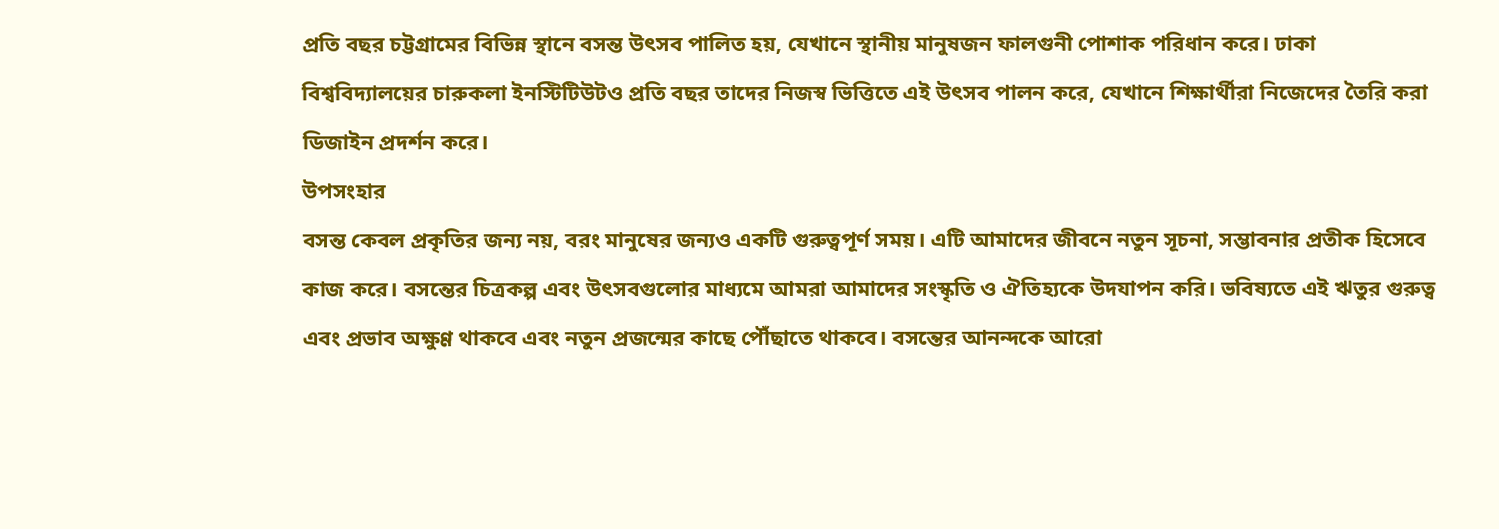প্রতি বছর চট্টগ্রামের বিভিন্ন স্থানে বসন্ত উৎসব পালিত হয়, যেখানে স্থানীয় মানুষজন ফালগুনী পোশাক পরিধান করে। ঢাকা বিশ্ববিদ্যালয়ের চারুকলা ইনস্টিটিউটও প্রতি বছর তাদের নিজস্ব ভিত্তিতে এই উৎসব পালন করে, যেখানে শিক্ষার্থীরা নিজেদের তৈরি করা ডিজাইন প্রদর্শন করে।
উপসংহার
বসন্ত কেবল প্রকৃতির জন্য নয়, বরং মানুষের জন্যও একটি গুরুত্বপূর্ণ সময়। এটি আমাদের জীবনে নতুন সূচনা, সম্ভাবনার প্রতীক হিসেবে কাজ করে। বসন্তের চিত্রকল্প এবং উৎসবগুলোর মাধ্যমে আমরা আমাদের সংস্কৃতি ও ঐতিহ্যকে উদযাপন করি। ভবিষ্যতে এই ঋতুর গুরুত্ব এবং প্রভাব অক্ষুণ্ণ থাকবে এবং নতুন প্রজন্মের কাছে পৌঁছাতে থাকবে। বসন্তের আনন্দকে আরো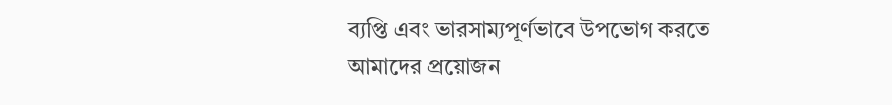ব্যপ্তি এবং ভারসাম্যপূর্ণভাবে উপভোগ করতে আমাদের প্রয়োজন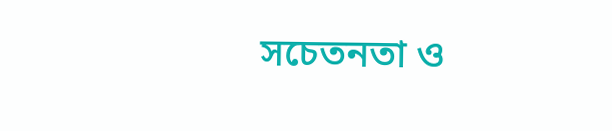সচেতনতা ও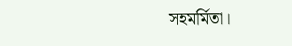সহমর্মিতা।